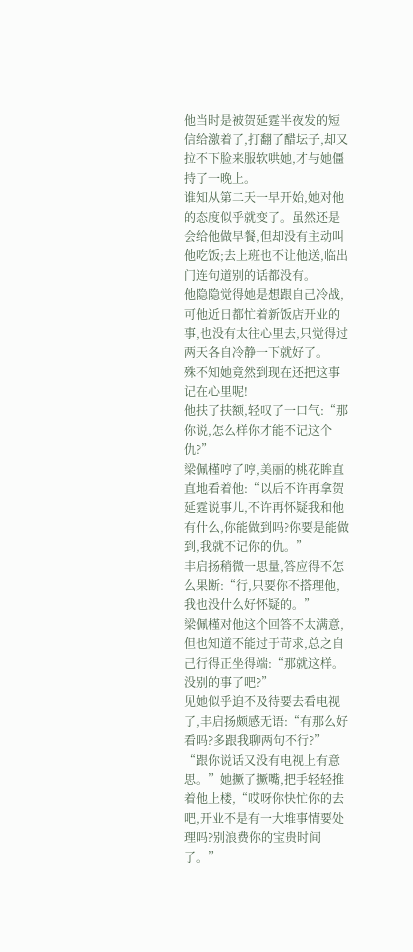他当时是被贺延霆半夜发的短信给激着了,打翻了醋坛子,却又拉不下脸来服软哄她,才与她僵持了一晚上。
谁知从第二天一早开始,她对他的态度似乎就变了。虽然还是会给他做早餐,但却没有主动叫他吃饭;去上班也不让他送,临出门连句道别的话都没有。
他隐隐觉得她是想跟自己冷战,可他近日都忙着新饭店开业的事,也没有太往心里去,只觉得过两天各自冷静一下就好了。
殊不知她竟然到现在还把这事记在心里呢!
他扶了扶额,轻叹了一口气:“那你说,怎么样你才能不记这个仇?”
梁佩槿哼了哼,美丽的桃花眸直直地看着他:“以后不许再拿贺延霆说事儿,不许再怀疑我和他有什么,你能做到吗?你要是能做到,我就不记你的仇。”
丰启扬稍微一思量,答应得不怎么果断:“行,只要你不搭理他,我也没什么好怀疑的。”
梁佩槿对他这个回答不太满意,但也知道不能过于苛求,总之自己行得正坐得端:“那就这样。没别的事了吧?”
见她似乎迫不及待要去看电视了,丰启扬颇感无语:“有那么好看吗?多跟我聊两句不行?”
“跟你说话又没有电视上有意思。”她撅了撅嘴,把手轻轻推着他上楼,“哎呀你快忙你的去吧,开业不是有一大堆事情要处理吗?别浪费你的宝贵时间了。”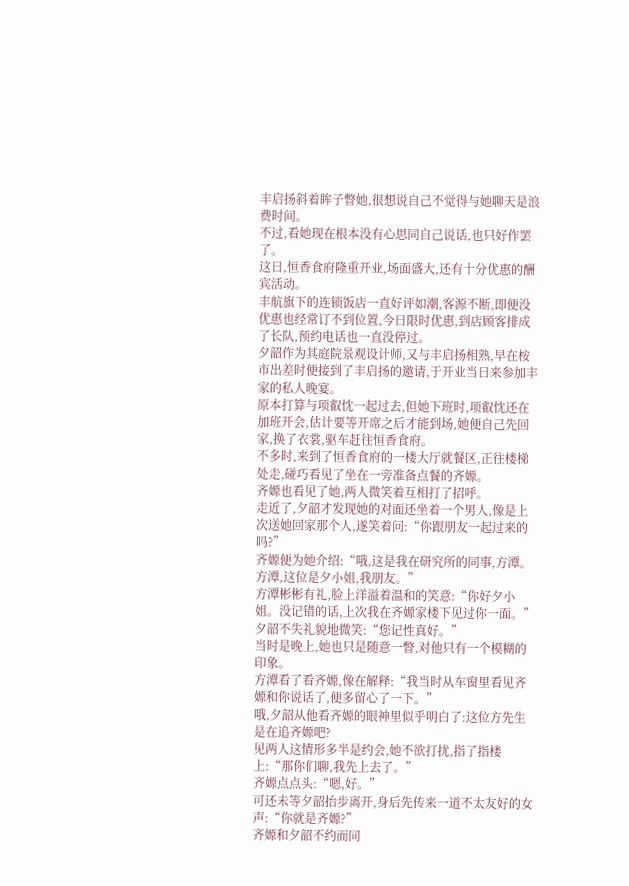丰启扬斜着眸子瞥她,很想说自己不觉得与她聊天是浪费时间。
不过,看她现在根本没有心思同自己说话,也只好作罢了。
这日,恒香食府隆重开业,场面盛大,还有十分优惠的酬宾活动。
丰航旗下的连锁饭店一直好评如潮,客源不断,即便没优惠也经常订不到位置,今日限时优惠,到店顾客排成了长队,预约电话也一直没停过。
夕韶作为其庭院景观设计师,又与丰启扬相熟,早在桉市出差时便接到了丰启扬的邀请,于开业当日来参加丰家的私人晚宴。
原本打算与项叡忱一起过去,但她下班时,项叡忱还在加班开会,估计要等开席之后才能到场,她便自己先回家,换了衣裳,驱车赶往恒香食府。
不多时,来到了恒香食府的一楼大厅就餐区,正往楼梯处走,碰巧看见了坐在一旁准备点餐的齐嫄。
齐嫄也看见了她,两人微笑着互相打了招呼。
走近了,夕韶才发现她的对面还坐着一个男人,像是上次送她回家那个人,遂笑着问:“你跟朋友一起过来的吗?”
齐嫄便为她介绍:“哦,这是我在研究所的同事,方潭。方潭,这位是夕小姐,我朋友。”
方潭彬彬有礼,脸上洋溢着温和的笑意:“你好夕小姐。没记错的话,上次我在齐嫄家楼下见过你一面。”
夕韶不失礼貌地微笑:“您记性真好。”
当时是晚上,她也只是随意一瞥,对他只有一个模糊的印象。
方潭看了看齐嫄,像在解释:“我当时从车窗里看见齐嫄和你说话了,便多留心了一下。”
哦,夕韶从他看齐嫄的眼神里似乎明白了:这位方先生是在追齐嫄吧?
见两人这情形多半是约会,她不欲打扰,指了指楼上:“那你们聊,我先上去了。”
齐嫄点点头:“嗯,好。”
可还未等夕韶抬步离开,身后先传来一道不太友好的女声:“你就是齐嫄?”
齐嫄和夕韶不约而同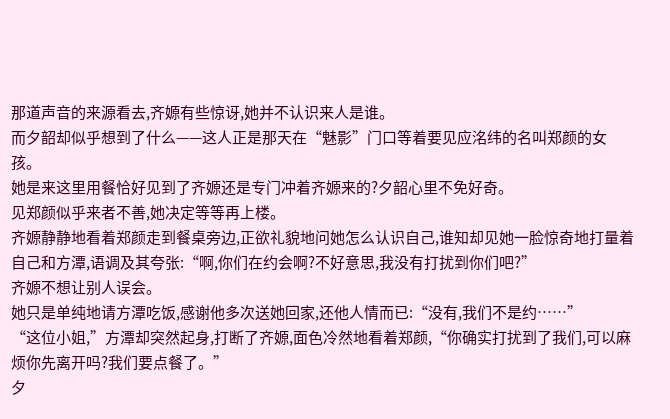那道声音的来源看去,齐嫄有些惊讶,她并不认识来人是谁。
而夕韶却似乎想到了什么——这人正是那天在“魅影”门口等着要见应洺纬的名叫郑颜的女孩。
她是来这里用餐恰好见到了齐嫄还是专门冲着齐嫄来的?夕韶心里不免好奇。
见郑颜似乎来者不善,她决定等等再上楼。
齐嫄静静地看着郑颜走到餐桌旁边,正欲礼貌地问她怎么认识自己,谁知却见她一脸惊奇地打量着自己和方潭,语调及其夸张:“啊,你们在约会啊?不好意思,我没有打扰到你们吧?”
齐嫄不想让别人误会。
她只是单纯地请方潭吃饭,感谢他多次送她回家,还他人情而已:“没有,我们不是约……”
“这位小姐,”方潭却突然起身,打断了齐嫄,面色冷然地看着郑颜,“你确实打扰到了我们,可以麻烦你先离开吗?我们要点餐了。”
夕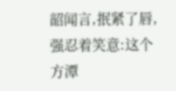韶闻言,抿紧了唇,强忍着笑意:这个方潭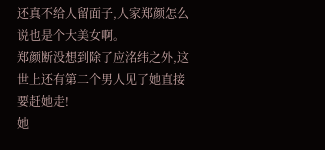还真不给人留面子,人家郑颜怎么说也是个大美女啊。
郑颜断没想到除了应洺纬之外,这世上还有第二个男人见了她直接要赶她走!
她